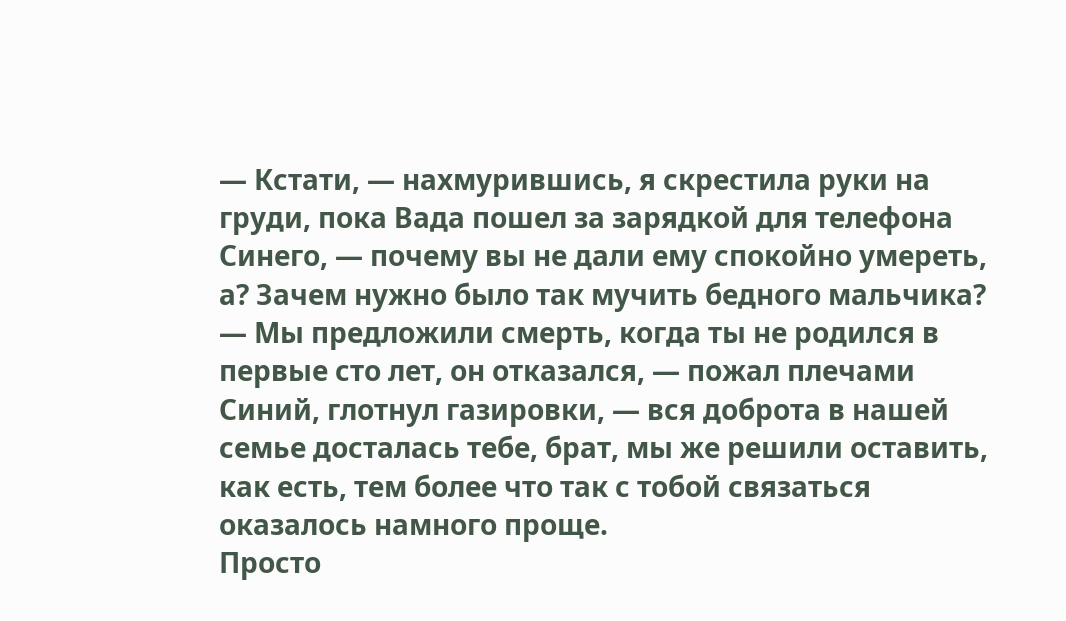— Кстати, — нахмурившись, я скрестила руки на груди, пока Вада пошел за зарядкой для телефона Синего, — почему вы не дали ему спокойно умереть, а? Зачем нужно было так мучить бедного мальчика?
— Мы предложили смерть, когда ты не родился в первые сто лет, он отказался, — пожал плечами Синий, глотнул газировки, — вся доброта в нашей семье досталась тебе, брат, мы же решили оставить, как есть, тем более что так с тобой связаться оказалось намного проще.
Просто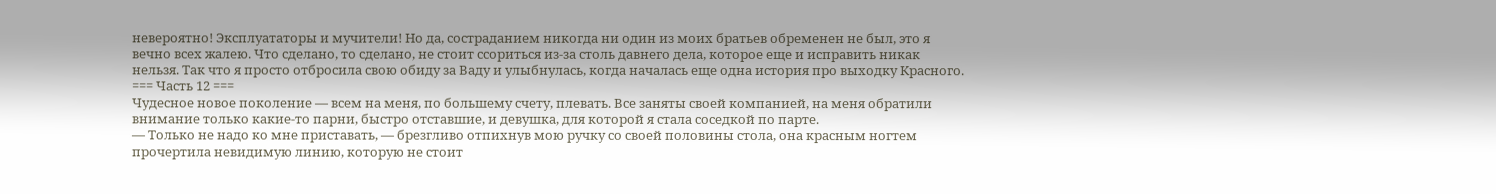невероятно! Эксплуататоры и мучители! Но да, состраданием никогда ни один из моих братьев обременен не был, это я вечно всех жалею. Что сделано, то сделано, не стоит ссориться из-за столь давнего дела, которое еще и исправить никак нельзя. Так что я просто отбросила свою обиду за Ваду и улыбнулась, когда началась еще одна история про выходку Красного.
=== Часть 12 ===
Чудесное новое поколение — всем на меня, по большему счету, плевать. Все заняты своей компанией, на меня обратили внимание только какие-то парни, быстро отставшие, и девушка, для которой я стала соседкой по парте.
— Только не надо ко мне приставать, — брезгливо отпихнув мою ручку со своей половины стола, она красным ногтем прочертила невидимую линию, которую не стоит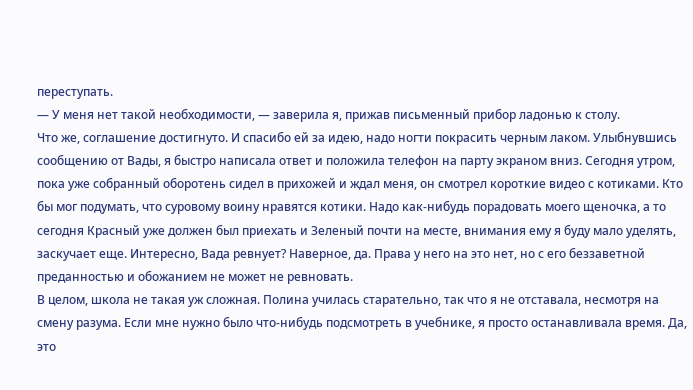переступать.
— У меня нет такой необходимости, — заверила я, прижав письменный прибор ладонью к столу.
Что же, соглашение достигнуто. И спасибо ей за идею, надо ногти покрасить черным лаком. Улыбнувшись сообщению от Вады, я быстро написала ответ и положила телефон на парту экраном вниз. Сегодня утром, пока уже собранный оборотень сидел в прихожей и ждал меня, он смотрел короткие видео с котиками. Кто бы мог подумать, что суровому воину нравятся котики. Надо как-нибудь порадовать моего щеночка, а то сегодня Красный уже должен был приехать и Зеленый почти на месте, внимания ему я буду мало уделять, заскучает еще. Интересно, Вада ревнует? Наверное, да. Права у него на это нет, но с его беззаветной преданностью и обожанием не может не ревновать.
В целом, школа не такая уж сложная. Полина училась старательно, так что я не отставала, несмотря на смену разума. Если мне нужно было что-нибудь подсмотреть в учебнике, я просто останавливала время. Да, это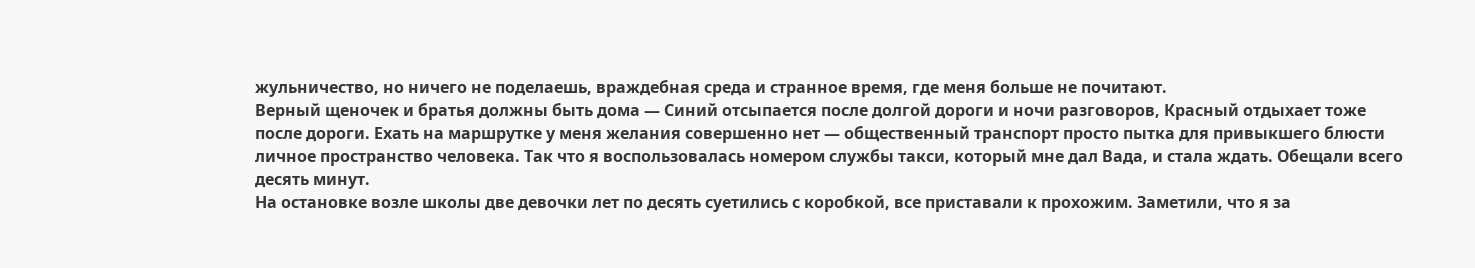жульничество, но ничего не поделаешь, враждебная среда и странное время, где меня больше не почитают.
Верный щеночек и братья должны быть дома — Синий отсыпается после долгой дороги и ночи разговоров, Красный отдыхает тоже после дороги. Ехать на маршрутке у меня желания совершенно нет — общественный транспорт просто пытка для привыкшего блюсти личное пространство человека. Так что я воспользовалась номером службы такси, который мне дал Вада, и стала ждать. Обещали всего десять минут.
На остановке возле школы две девочки лет по десять суетились с коробкой, все приставали к прохожим. Заметили, что я за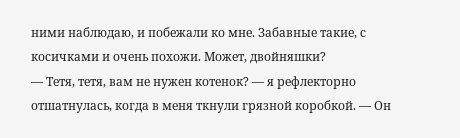ними наблюдаю, и побежали ко мне. Забавные такие, с косичками и очень похожи. Может, двойняшки?
— Тетя, тетя, вам не нужен котенок? — я рефлекторно отшатнулась, когда в меня ткнули грязной коробкой. — Он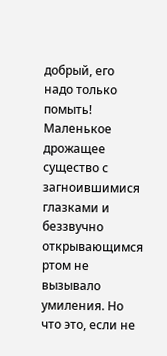добрый, его надо только помыть!
Маленькое дрожащее существо с загноившимися глазками и беззвучно открывающимся ртом не вызывало умиления. Но что это, если не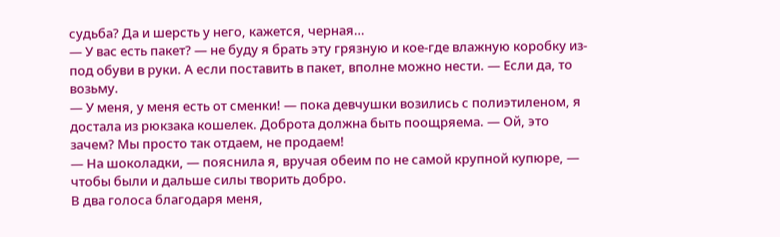судьба? Да и шерсть у него, кажется, черная…
— У вас есть пакет? — не буду я брать эту грязную и кое-где влажную коробку из-под обуви в руки. А если поставить в пакет, вполне можно нести. — Если да, то возьму.
— У меня, у меня есть от сменки! — пока девчушки возились с полиэтиленом, я достала из рюкзака кошелек. Доброта должна быть поощряема. — Ой, это зачем? Мы просто так отдаем, не продаем!
— На шоколадки, — пояснила я, вручая обеим по не самой крупной купюре, — чтобы были и дальше силы творить добро.
В два голоса благодаря меня,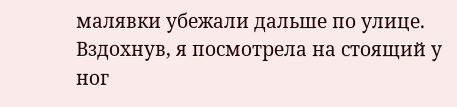малявки убежали дальше по улице. Вздохнув, я посмотрела на стоящий у ног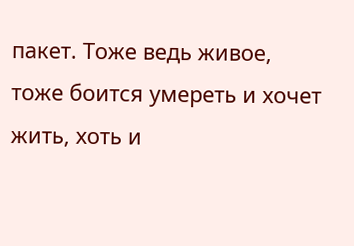пакет. Тоже ведь живое, тоже боится умереть и хочет жить, хоть и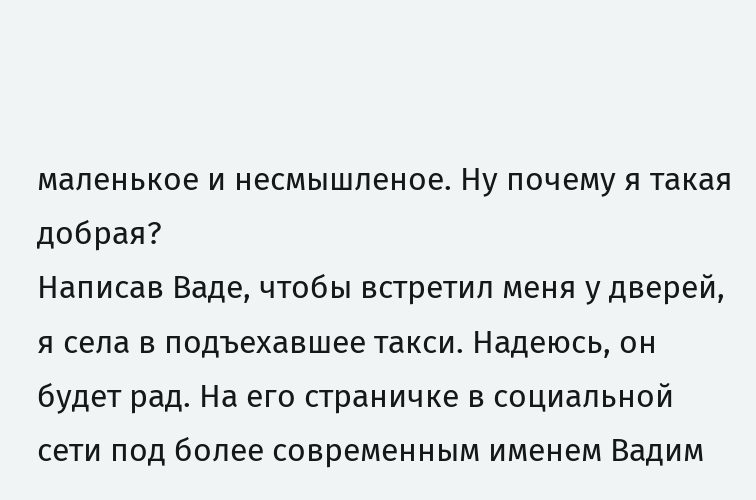маленькое и несмышленое. Ну почему я такая добрая?
Написав Ваде, чтобы встретил меня у дверей, я села в подъехавшее такси. Надеюсь, он будет рад. На его страничке в социальной сети под более современным именем Вадим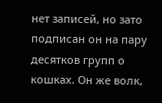нет записей, но зато подписан он на пару десятков групп о кошках. Он же волк,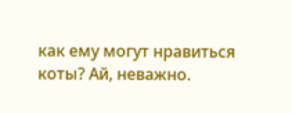как ему могут нравиться коты? Ай, неважно.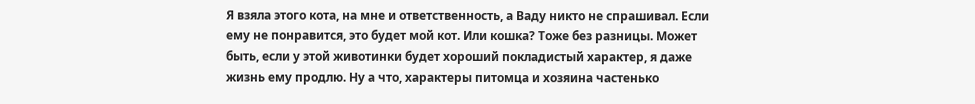Я взяла этого кота, на мне и ответственность, а Ваду никто не спрашивал. Если ему не понравится, это будет мой кот. Или кошка? Тоже без разницы. Может быть, если у этой животинки будет хороший покладистый характер, я даже жизнь ему продлю. Ну а что, характеры питомца и хозяина частенько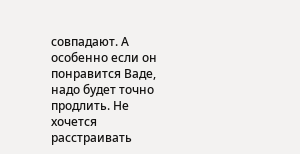совпадают. А особенно если он понравится Ваде, надо будет точно продлить. Не хочется расстраивать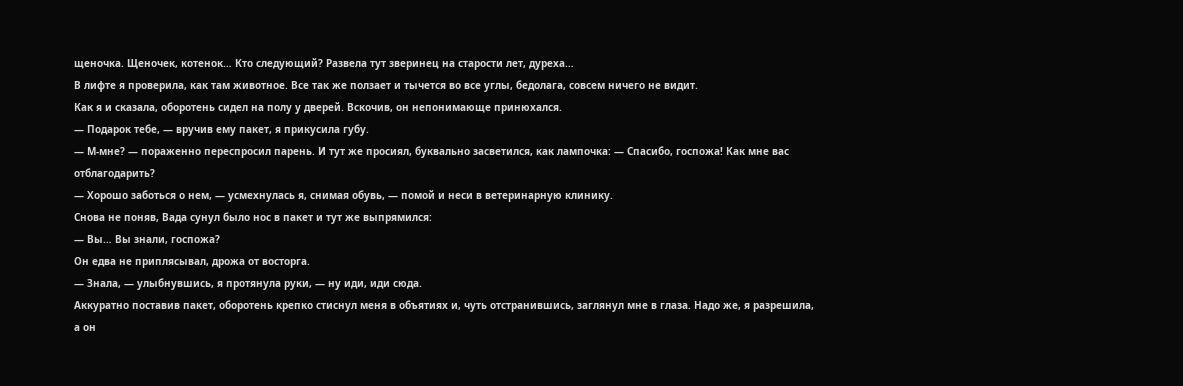щеночка. Щеночек, котенок… Кто следующий? Развела тут зверинец на старости лет, дуреха…
В лифте я проверила, как там животное. Все так же ползает и тычется во все углы, бедолага, совсем ничего не видит.
Как я и сказала, оборотень сидел на полу у дверей. Вскочив, он непонимающе принюхался.
— Подарок тебе, — вручив ему пакет, я прикусила губу.
— М-мне? — пораженно переспросил парень. И тут же просиял, буквально засветился, как лампочка: — Спасибо, госпожа! Как мне вас отблагодарить?
— Хорошо заботься о нем, — усмехнулась я, снимая обувь, — помой и неси в ветеринарную клинику.
Снова не поняв, Вада сунул было нос в пакет и тут же выпрямился:
— Вы… Вы знали, госпожа?
Он едва не приплясывал, дрожа от восторга.
— Знала, — улыбнувшись, я протянула руки, — ну иди, иди сюда.
Аккуратно поставив пакет, оборотень крепко стиснул меня в объятиях и, чуть отстранившись, заглянул мне в глаза. Надо же, я разрешила, а он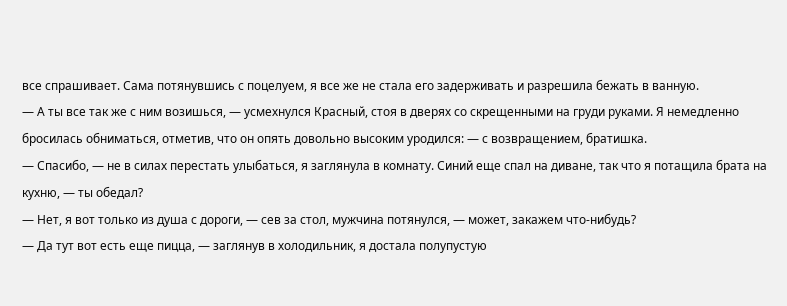все спрашивает. Сама потянувшись с поцелуем, я все же не стала его задерживать и разрешила бежать в ванную.
— А ты все так же с ним возишься, — усмехнулся Красный, стоя в дверях со скрещенными на груди руками. Я немедленно бросилась обниматься, отметив, что он опять довольно высоким уродился: — с возвращением, братишка.
— Спасибо, — не в силах перестать улыбаться, я заглянула в комнату. Синий еще спал на диване, так что я потащила брата на кухню, — ты обедал?
— Нет, я вот только из душа с дороги, — сев за стол, мужчина потянулся, — может, закажем что-нибудь?
— Да тут вот есть еще пицца, — заглянув в холодильник, я достала полупустую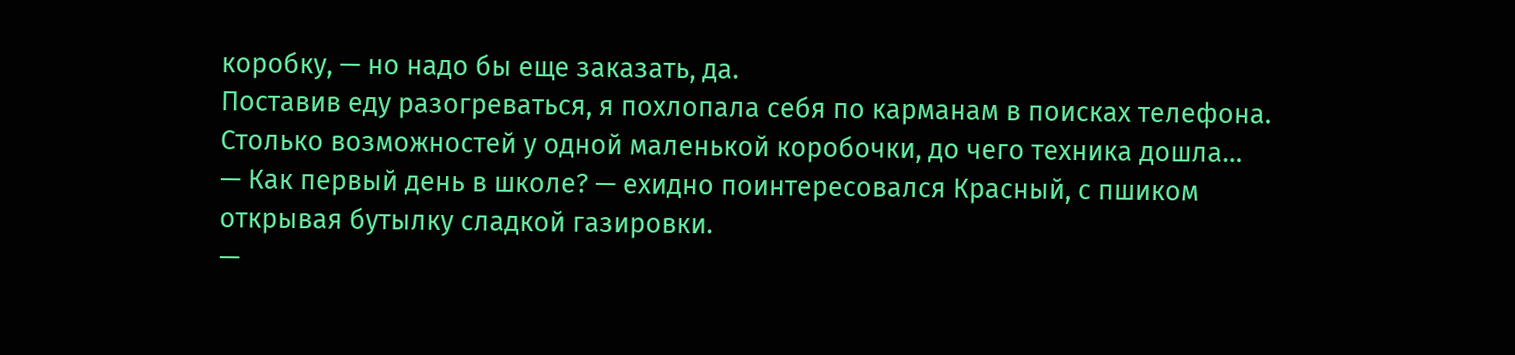коробку, — но надо бы еще заказать, да.
Поставив еду разогреваться, я похлопала себя по карманам в поисках телефона. Столько возможностей у одной маленькой коробочки, до чего техника дошла…
— Как первый день в школе? — ехидно поинтересовался Красный, с пшиком открывая бутылку сладкой газировки.
—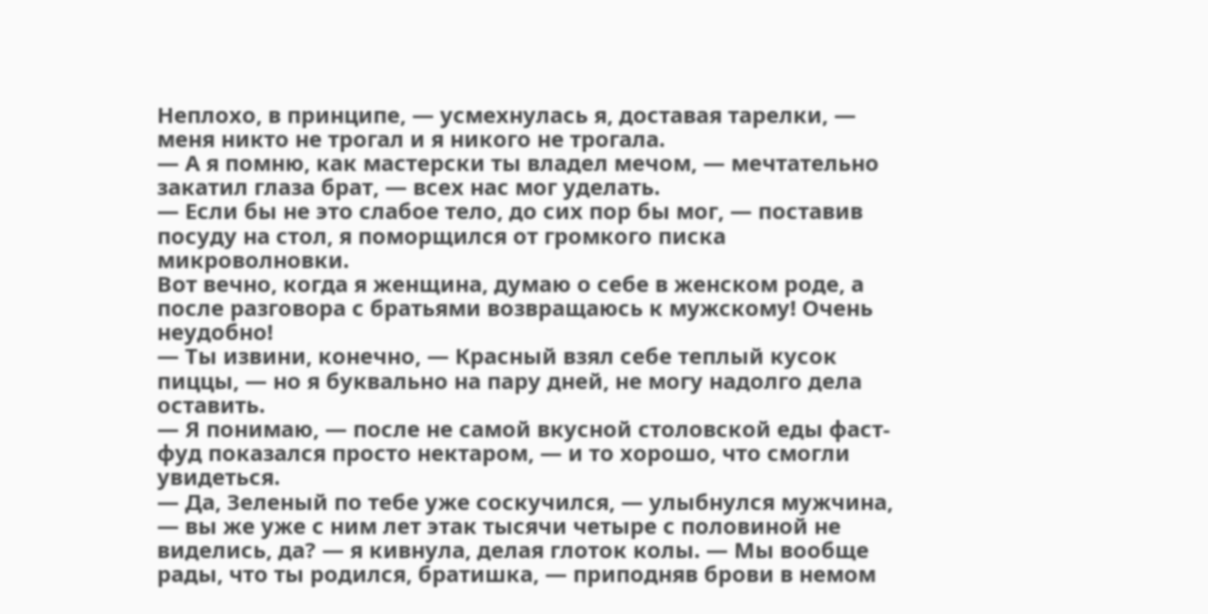Неплохо, в принципе, — усмехнулась я, доставая тарелки, — меня никто не трогал и я никого не трогала.
— А я помню, как мастерски ты владел мечом, — мечтательно закатил глаза брат, — всех нас мог уделать.
— Если бы не это слабое тело, до сих пор бы мог, — поставив посуду на стол, я поморщился от громкого писка микроволновки.
Вот вечно, когда я женщина, думаю о себе в женском роде, а после разговора с братьями возвращаюсь к мужскому! Очень неудобно!
— Ты извини, конечно, — Красный взял себе теплый кусок пиццы, — но я буквально на пару дней, не могу надолго дела оставить.
— Я понимаю, — после не самой вкусной столовской еды фаст-фуд показался просто нектаром, — и то хорошо, что смогли увидеться.
— Да, Зеленый по тебе уже соскучился, — улыбнулся мужчина, — вы же уже с ним лет этак тысячи четыре с половиной не виделись, да? — я кивнула, делая глоток колы. — Мы вообще рады, что ты родился, братишка, — приподняв брови в немом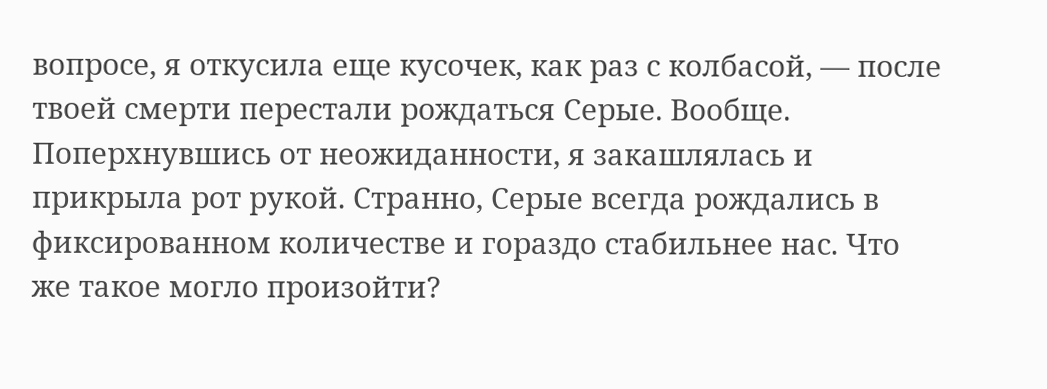вопросе, я откусила еще кусочек, как раз с колбасой, — после твоей смерти перестали рождаться Серые. Вообще.
Поперхнувшись от неожиданности, я закашлялась и прикрыла рот рукой. Странно, Серые всегда рождались в фиксированном количестве и гораздо стабильнее нас. Что же такое могло произойти?